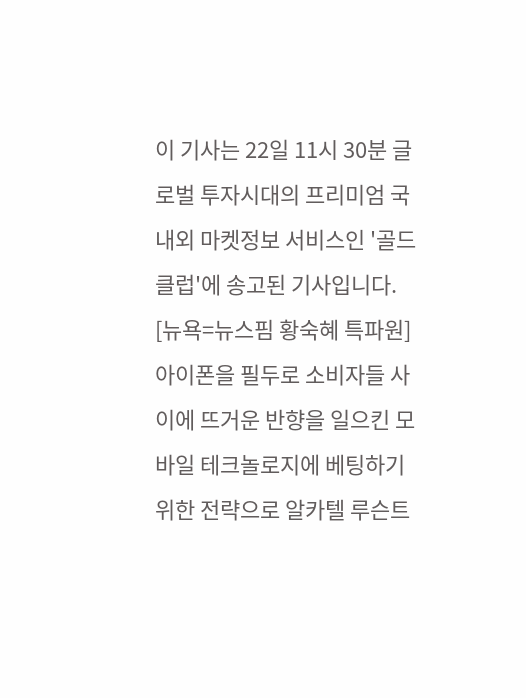이 기사는 22일 11시 30분 글로벌 투자시대의 프리미엄 국내외 마켓정보 서비스인 '골드클럽'에 송고된 기사입니다.
[뉴욕=뉴스핌 황숙혜 특파원] 아이폰을 필두로 소비자들 사이에 뜨거운 반향을 일으킨 모바일 테크놀로지에 베팅하기 위한 전략으로 알카텔 루슨트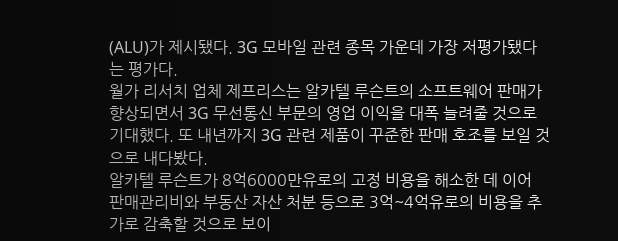(ALU)가 제시됐다. 3G 모바일 관련 종목 가운데 가장 저평가됐다는 평가다.
월가 리서치 업체 제프리스는 알카텔 루슨트의 소프트웨어 판매가 향상되면서 3G 무선통신 부문의 영업 이익을 대폭 늘려줄 것으로 기대했다. 또 내년까지 3G 관련 제품이 꾸준한 판매 호조를 보일 것으로 내다봤다.
알카텔 루슨트가 8억6000만유로의 고정 비용을 해소한 데 이어 판매관리비와 부동산 자산 처분 등으로 3억~4억유로의 비용을 추가로 감축할 것으로 보이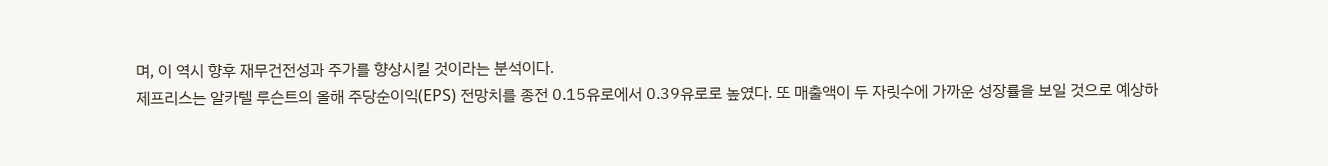며, 이 역시 향후 재무건전성과 주가를 향상시킬 것이라는 분석이다.
제프리스는 알카텔 루슨트의 올해 주당순이익(EPS) 전망치를 종전 0.15유로에서 0.39유로로 높였다. 또 매출액이 두 자릿수에 가까운 성장률을 보일 것으로 예상하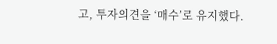고, 투자의견을 ‘매수’로 유지했다.